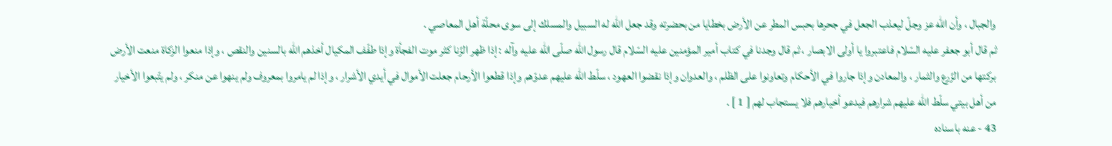والجبال ، وأن اللّه عز وجلّ ليعذب الجعل في جحرها بحبس المطر عن الأرض بخطايا من بحضرته وقد جعل اللّه له السبيل والمسلك إلى سوى محلّة أهل المعاصي .
ثم قال أبو جعفر عليه السّلام فاعتبروا يا أولى الابصار ، ثم قال وجدنا في كتاب أمير المؤمنين عليه السّلام قال رسول اللّه صلّى اللّه عليه وآله : إذا ظهر الزّنا كثر موت الفجأة وإذا طفّف المكيال أخذهم اللّه بالسنين والنقص ، وإذا منعوا الزكاة منعت الأرض بركتها من الزّرع والثمار ، والمعادن وإذا جاروا في الأحكام وتعاونوا على الظلم ، والعدوان وإذا نقضوا العهود ، سلّط اللّه عليهم عدوّهم وإذا قطعوا الأرحام جعلت الأموال في أيدي الأشرار ، وإذا لم يامروا بمعروف ولم ينهوا عن منكر ، ولم يتّبعوا الأخيار من أهل بيتي سلّط اللّه عليهم شرارهم فيدعو أخيارهم فلا يستجاب لهم [ 1 ] .
43 - عنه باسناده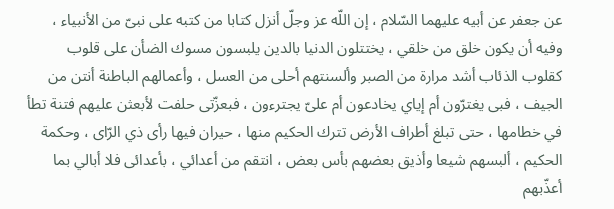عن جعفر عن أبيه عليهما السّلام ، إن اللّه عز وجلّ أنزل كتابا من كتبه على نبىّ من الأنبياء ، وفيه أن يكون خلق من خلقي ، يختتلون الدنيا بالدين يلبسون مسوك الضأن على قلوب كقلوب الذئاب أشد مرارة من الصبر وألسنتهم أحلى من العسل ، وأعمالهم الباطنة أنتن من الجيف ، فبى يغترّون أم إياي يخادعون أم علىّ يجترءون ، فبعزّتى حلفت لأبعثن عليهم فتنة تطأ في خطامها ، حتى تبلغ أطراف الأرض تترك الحكيم منها ، حيران فيها رأى ذي الرّاى ، وحكمة الحكيم ، ألبسهم شيعا وأذيق بعضهم بأس بعض ، انتقم من أعدائي ، بأعدائى فلا أبالي بما أعذّبهم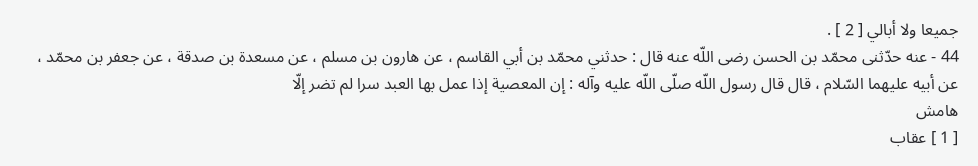جميعا ولا أبالي [ 2 ] .
44 - عنه حدّثنى محمّد بن الحسن رضى اللّه عنه قال : حدثني محمّد بن أبي القاسم ، عن هارون بن مسلم ، عن مسعدة بن صدقة ، عن جعفر بن محمّد ، عن أبيه عليهما السّلام ، قال قال رسول اللّه صلّى اللّه عليه وآله : إن المعصية إذا عمل بها العبد سرا لم تضر إلّا
هامش
[ 1 ] عقاب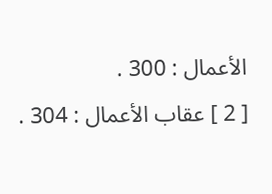الأعمال : 300 .
[ 2 ] عقاب الأعمال : 304 .